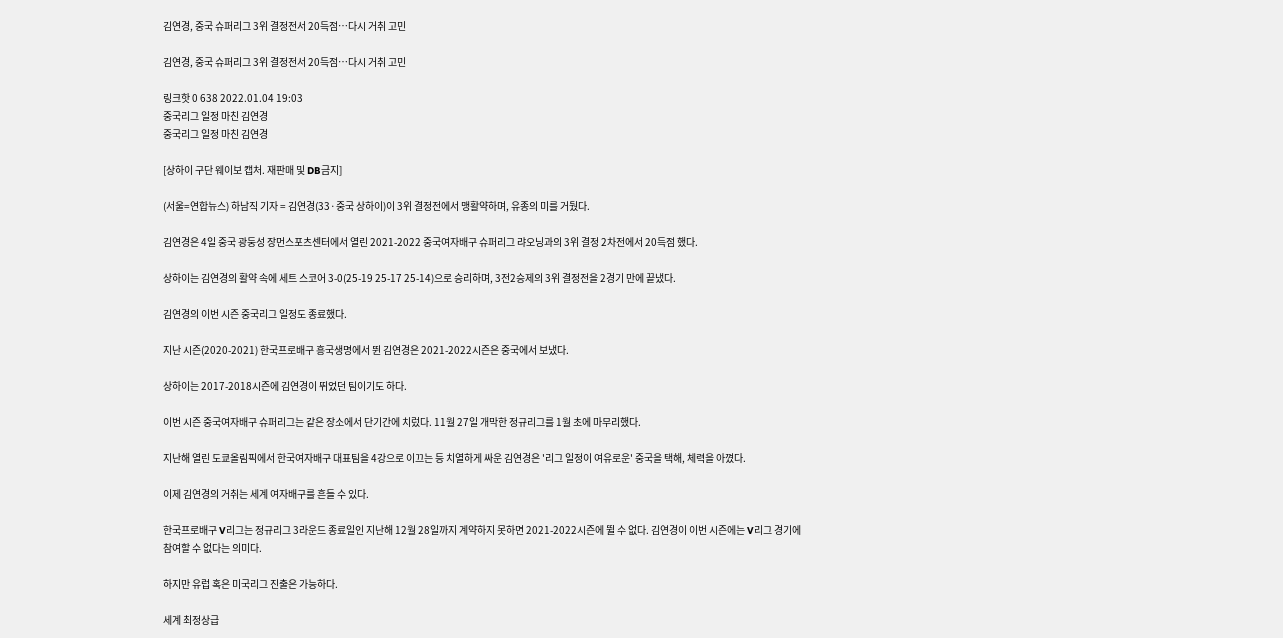김연경, 중국 슈퍼리그 3위 결정전서 20득점…다시 거취 고민

김연경, 중국 슈퍼리그 3위 결정전서 20득점…다시 거취 고민

링크핫 0 638 2022.01.04 19:03
중국리그 일정 마친 김연경
중국리그 일정 마친 김연경

[상하이 구단 웨이보 캡처. 재판매 및 DB금지]

(서울=연합뉴스) 하남직 기자 = 김연경(33·중국 상하이)이 3위 결정전에서 맹활약하며, 유종의 미를 거뒀다.

김연경은 4일 중국 광둥성 장먼스포츠센터에서 열린 2021-2022 중국여자배구 슈퍼리그 랴오닝과의 3위 결정 2차전에서 20득점 했다.

상하이는 김연경의 활약 속에 세트 스코어 3-0(25-19 25-17 25-14)으로 승리하며, 3전2승제의 3위 결정전을 2경기 만에 끝냈다.

김연경의 이번 시즌 중국리그 일정도 종료했다.

지난 시즌(2020-2021) 한국프로배구 흥국생명에서 뛴 김연경은 2021-2022시즌은 중국에서 보냈다.

상하이는 2017-2018시즌에 김연경이 뛰었던 팀이기도 하다.

이번 시즌 중국여자배구 슈퍼리그는 같은 장소에서 단기간에 치렀다. 11월 27일 개막한 정규리그를 1월 초에 마무리했다.

지난해 열린 도쿄올림픽에서 한국여자배구 대표팀을 4강으로 이끄는 등 치열하게 싸운 김연경은 '리그 일정이 여유로운' 중국을 택해, 체력을 아꼈다.

이제 김연경의 거취는 세계 여자배구를 흔들 수 있다.

한국프로배구 V리그는 정규리그 3라운드 종료일인 지난해 12월 28일까지 계약하지 못하면 2021-2022시즌에 뛸 수 없다. 김연경이 이번 시즌에는 V리그 경기에 참여할 수 없다는 의미다.

하지만 유럽 혹은 미국리그 진출은 가능하다.

세계 최정상급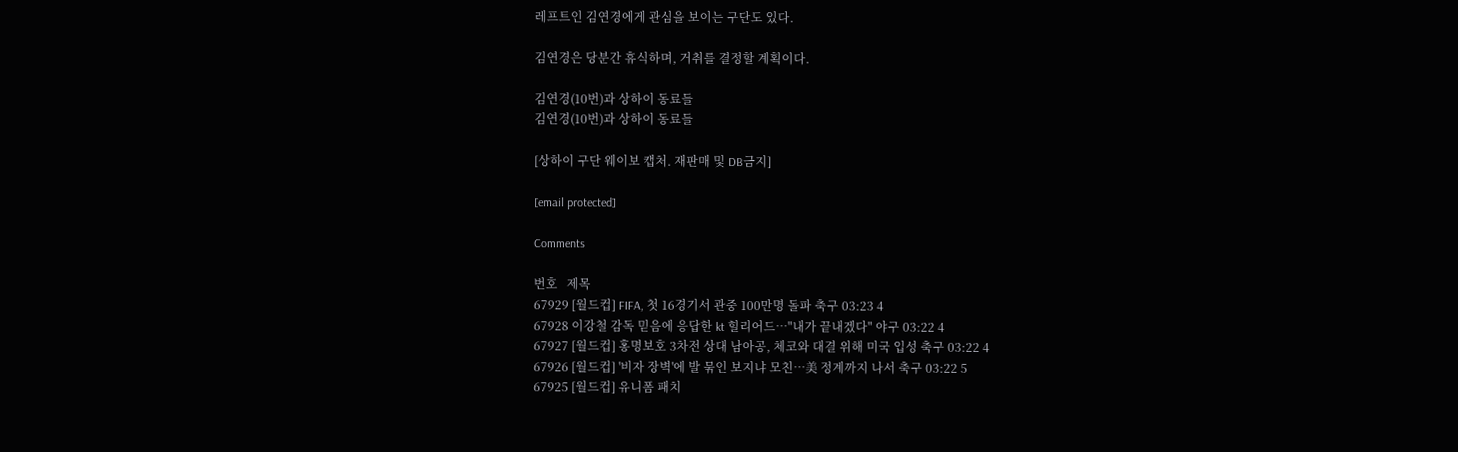레프트인 김연경에게 관심을 보이는 구단도 있다.

김연경은 당분간 휴식하며, 거취를 결정할 계획이다.

김연경(10번)과 상하이 동료들
김연경(10번)과 상하이 동료들

[상하이 구단 웨이보 캡처. 재판매 및 DB금지]

[email protected]

Comments

번호   제목
67929 [월드컵] FIFA, 첫 16경기서 관중 100만명 돌파 축구 03:23 4
67928 이강철 감독 믿음에 응답한 kt 힐리어드…"내가 끝내겠다" 야구 03:22 4
67927 [월드컵] 홍명보호 3차전 상대 남아공, 체코와 대결 위해 미국 입성 축구 03:22 4
67926 [월드컵] '비자 장벽'에 발 묶인 보지냐 모친…美 정계까지 나서 축구 03:22 5
67925 [월드컵] 유니폼 패치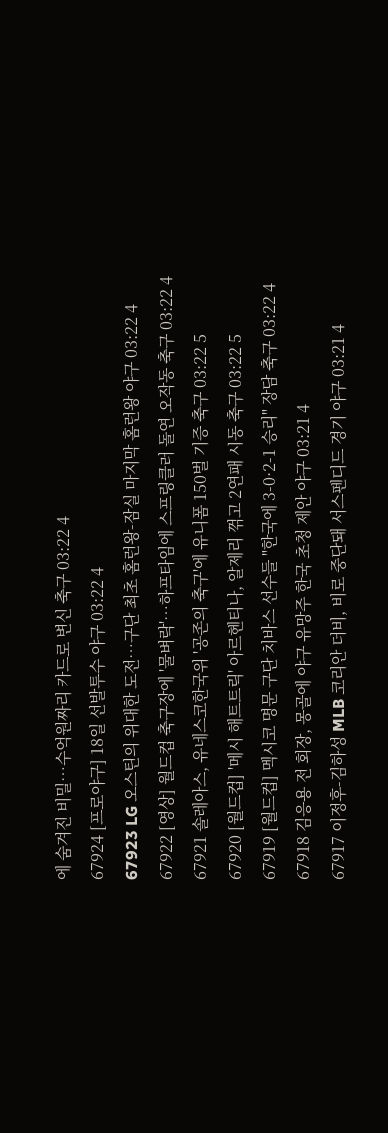에 숨겨진 비밀…수억원짜리 카드로 변신 축구 03:22 4
67924 [프로야구] 18일 선발투수 야구 03:22 4
67923 LG 오스틴의 위대한 도전…구단 최초 홈런왕-잠실 마지막 홈런왕 야구 03:22 4
67922 [영상] 월드컵 축구장에 '물벼락'…하프타임에 스프링클러 돌연 오작동 축구 03:22 4
67921 솔레아스, 유네스코한국위 '공존의 축구'에 유니폼 150벌 기증 축구 03:22 5
67920 [월드컵] '메시 해트트릭' 아르헨티나, 알제리 꺾고 2연패 시동 축구 03:22 5
67919 [월드컵] 멕시코 명문 구단 치바스 선수들 "한국에 3-0·2-1 승리" 장담 축구 03:22 4
67918 김응용 전 회장, 몽골에 야구 유망주 한국 초청 제안 야구 03:21 4
67917 이정후-김하성 MLB 코리안 더비, 비로 중단돼 서스펜디드 경기 야구 03:21 4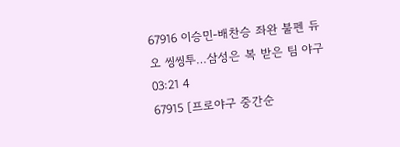67916 이승민-배찬승 좌완 불펜 듀오 씽씽투…삼성은 복 받은 팀 야구 03:21 4
67915 [프로야구 중간순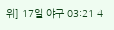위] 17일 야구 03:21 4